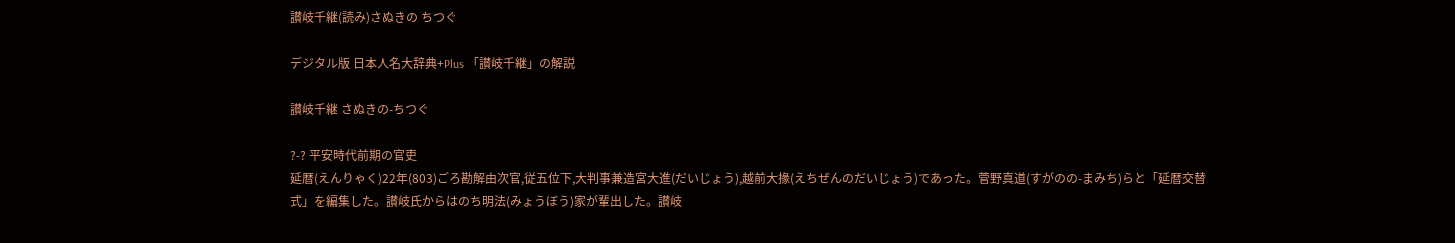讃岐千継(読み)さぬきの ちつぐ

デジタル版 日本人名大辞典+Plus 「讃岐千継」の解説

讃岐千継 さぬきの-ちつぐ

?-? 平安時代前期の官吏
延暦(えんりゃく)22年(803)ごろ勘解由次官,従五位下,大判事兼造宮大進(だいじょう),越前大掾(えちぜんのだいじょう)であった。菅野真道(すがのの-まみち)らと「延暦交替式」を編集した。讃岐氏からはのち明法(みょうぼう)家が輩出した。讃岐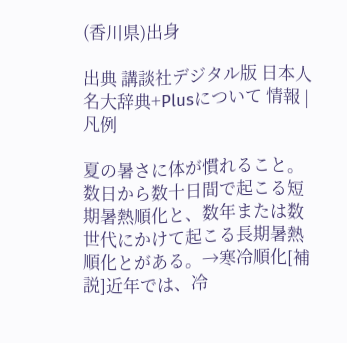(香川県)出身

出典 講談社デジタル版 日本人名大辞典+Plusについて 情報 | 凡例

夏の暑さに体が慣れること。数日から数十日間で起こる短期暑熱順化と、数年または数世代にかけて起こる長期暑熱順化とがある。→寒冷順化[補説]近年では、冷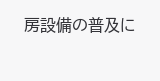房設備の普及に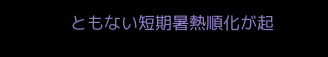ともない短期暑熱順化が起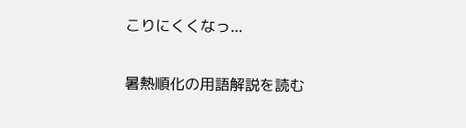こりにくくなっ...

暑熱順化の用語解説を読む